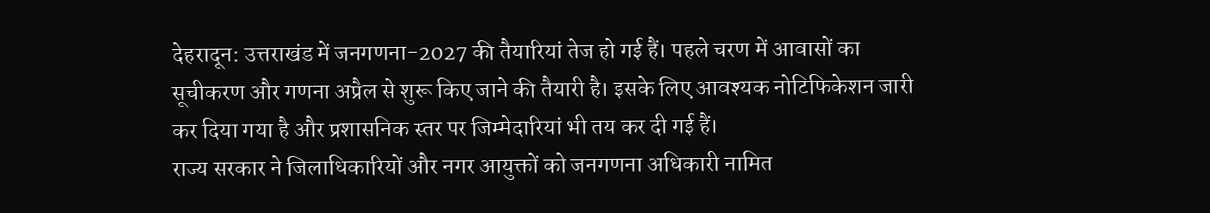देहरादून: उत्तराखंड में जनगणना-2027 की तैयारियां तेज हो गई हैं। पहले चरण में आवासों का सूचीकरण और गणना अप्रैल से शुरू किए जाने की तैयारी है। इसके लिए आवश्यक नोटिफिकेशन जारी कर दिया गया है और प्रशासनिक स्तर पर जिम्मेदारियां भी तय कर दी गई हैं।
राज्य सरकार ने जिलाधिकारियों और नगर आयुक्तों को जनगणना अधिकारी नामित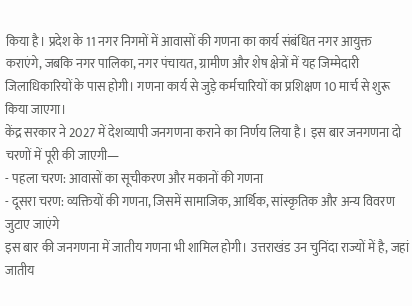किया है। प्रदेश के 11 नगर निगमों में आवासों की गणना का कार्य संबंधित नगर आयुक्त कराएंगे, जबकि नगर पालिका, नगर पंचायत, ग्रामीण और शेष क्षेत्रों में यह जिम्मेदारी जिलाधिकारियों के पास होगी। गणना कार्य से जुड़े कर्मचारियों का प्रशिक्षण 10 मार्च से शुरू किया जाएगा।
केंद्र सरकार ने 2027 में देशव्यापी जनगणना कराने का निर्णय लिया है। इस बार जनगणना दो चरणों में पूरी की जाएगी—
- पहला चरण: आवासों का सूचीकरण और मकानों की गणना
- दूसरा चरण: व्यक्तियों की गणना, जिसमें सामाजिक, आर्थिक, सांस्कृतिक और अन्य विवरण जुटाए जाएंगे
इस बार की जनगणना में जातीय गणना भी शामिल होगी। उत्तराखंड उन चुनिंदा राज्यों में है, जहां जातीय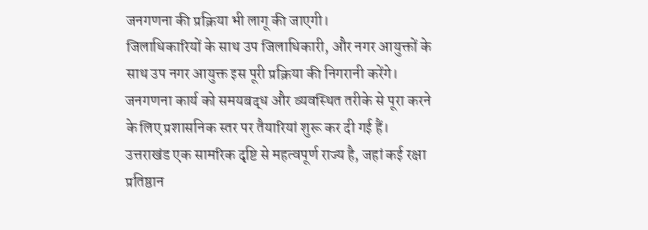जनगणना की प्रक्रिया भी लागू की जाएगी।
जिलाधिकारियों के साथ उप जिलाधिकारी, और नगर आयुक्तों के साथ उप नगर आयुक्त इस पूरी प्रक्रिया की निगरानी करेंगे। जनगणना कार्य को समयबद्ध और व्यवस्थित तरीके से पूरा करने के लिए प्रशासनिक स्तर पर तैयारियां शुरू कर दी गई हैं।
उत्तराखंड एक सामरिक दृष्टि से महत्वपूर्ण राज्य है, जहां कई रक्षा प्रतिष्ठान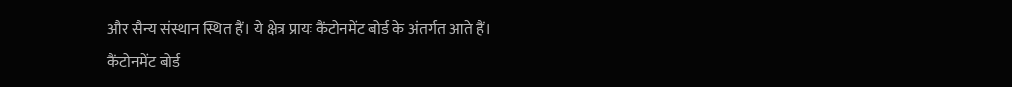और सैन्य संस्थान स्थित हैं। ये क्षेत्र प्रायः कैंटोनमेंट बोर्ड के अंतर्गत आते हैं।
कैंटोनमेंट बोर्ड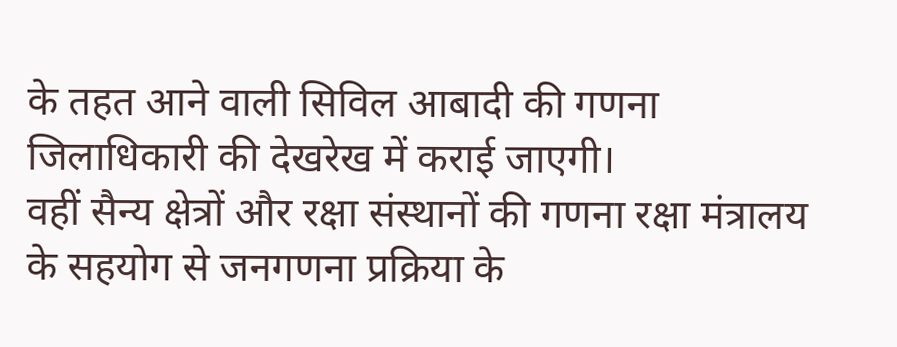के तहत आने वाली सिविल आबादी की गणना जिलाधिकारी की देखरेख में कराई जाएगी।
वहीं सैन्य क्षेत्रों और रक्षा संस्थानों की गणना रक्षा मंत्रालय के सहयोग से जनगणना प्रक्रिया के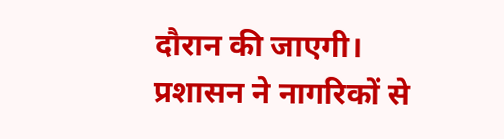दौरान की जाएगी।
प्रशासन ने नागरिकों से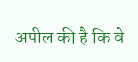अपील की है कि वे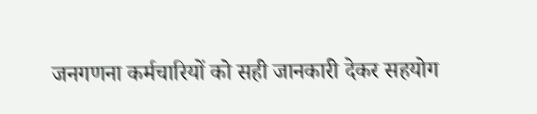जनगणना कर्मचारियों को सही जानकारी देकर सहयोग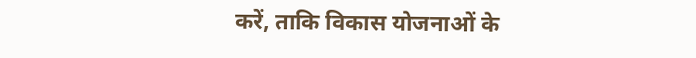करें, ताकि विकास योजनाओं के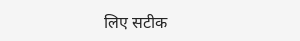लिए सटीक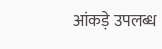आंकड़े उपलब्ध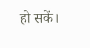हो सकें।